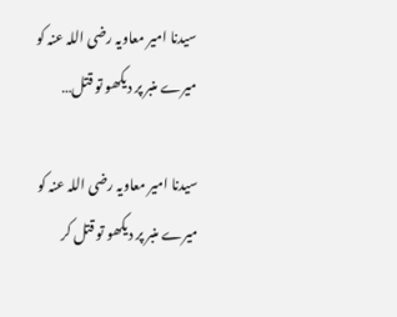سیدنا امیر معاویہ رضی اللہ عنہ کو میرے منبر پر دیکھو تو قتل…

سیدنا امیر معاویہ رضی اللہ عنہ کو میرے منبر پر دیکھو تو قتل کر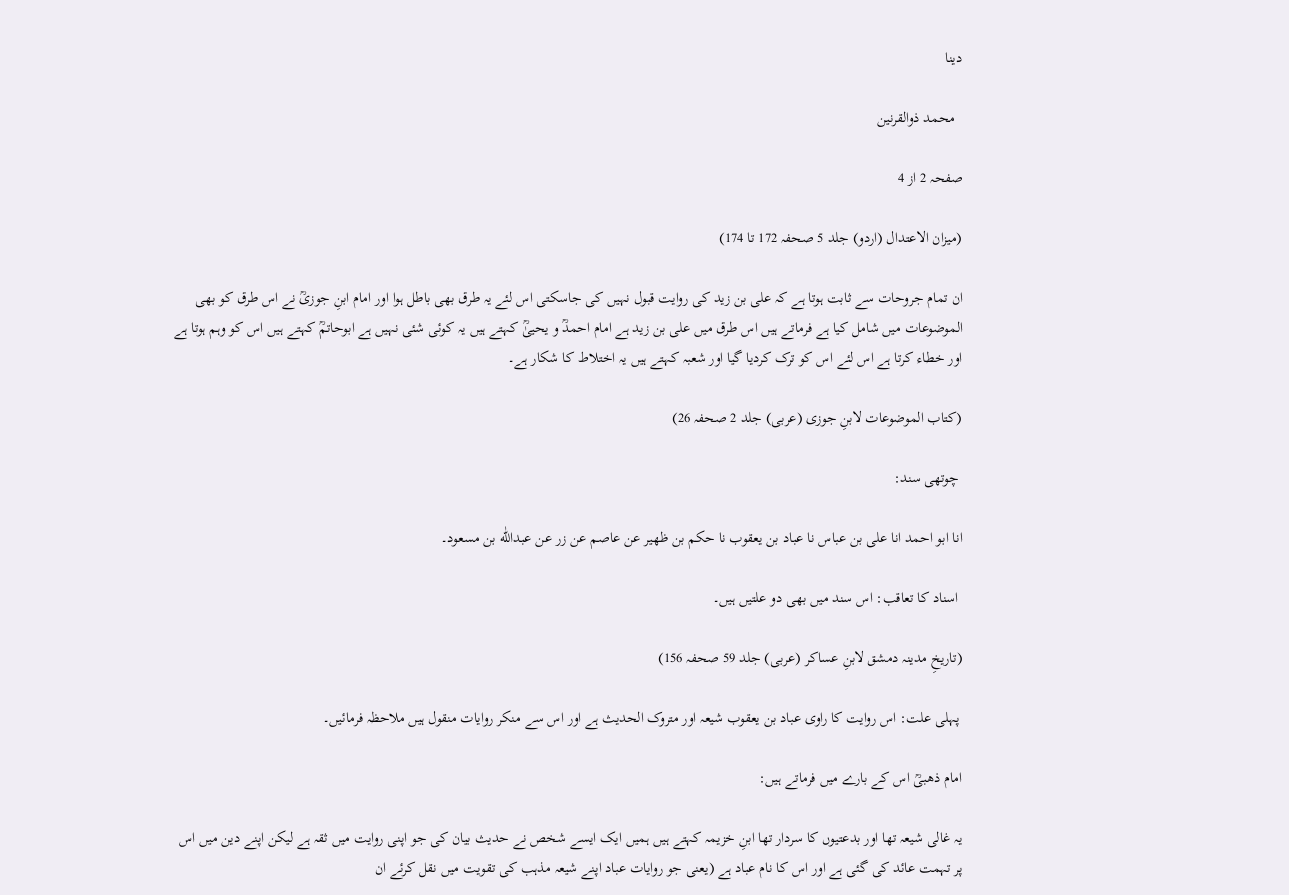دینا

  محمد ذوالقرنين

صفحہ 2 از 4

(میزان الاعتدال (اردو) جلد 5 صحفہ 172 تا 174)

ان تمام جروحات سے ثابت ہوتا ہے کہ علی بن زید کی روایت قبول نہیں کی جاسکتی اس لئے یہ طرق بھی باطل ہوا اور امام ابنِ جوزیؒ نے اس طرق کو بھی الموضوعات میں شامل کیا ہے فرماتے ہیں اس طرق میں علی بن زید ہے امام احمدؒ و یحییٰؒ کہتے ہیں یہ کوئی شئی نہیں ہے ابوحاتمؒ کہتے ہیں اس کو وہم ہوتا ہے اور خطاء کرتا ہے اس لئے اس کو ترک کردیا گیا اور شعبہ کہتے ہیں یہ اختلاط کا شکار ہے۔

(کتاب الموضوعات لابنِ جوزی (عربی) جلد 2 صحفہ 26)

 چوتھی سند:

انا ابو احمد انا على بن عباس نا عباد بن يعقوب نا حكم بن ظهير عن عاصم عن زر عن عبداللّٰه بن مسعود۔

 اسناد کا تعاقب: اس سند میں بھی دو علتیں ہیں۔

(تاریخِ مدینہ دمشق لابنِ عساکر (عربی) جلد 59 صحفہ 156)

 پہلی علت: اس روایت کا راوی عباد بن یعقوب شیعہ اور متروک الحدیث ہے اور اس سے منکر روایات منقول ہیں ملاحظہ فرمائیں۔

امام ذھبیؒ اس کے بارے میں فرماتے ہیں:

یہ غالی شیعہ تھا اور بدعتیوں کا سردار تھا ابنِ خزیمہ کہتے ہیں ہمیں ایک ایسے شخص نے حدیث بیان کی جو اپنی روایت میں ثقہ ہے لیکن اپنے دین میں اس پر تہمت عائد کی گئی ہے اور اس کا نام عباد ہے (یعنی جو روایات عباد اپنے شیعہ مذہب کی تقویت میں نقل کرئے ان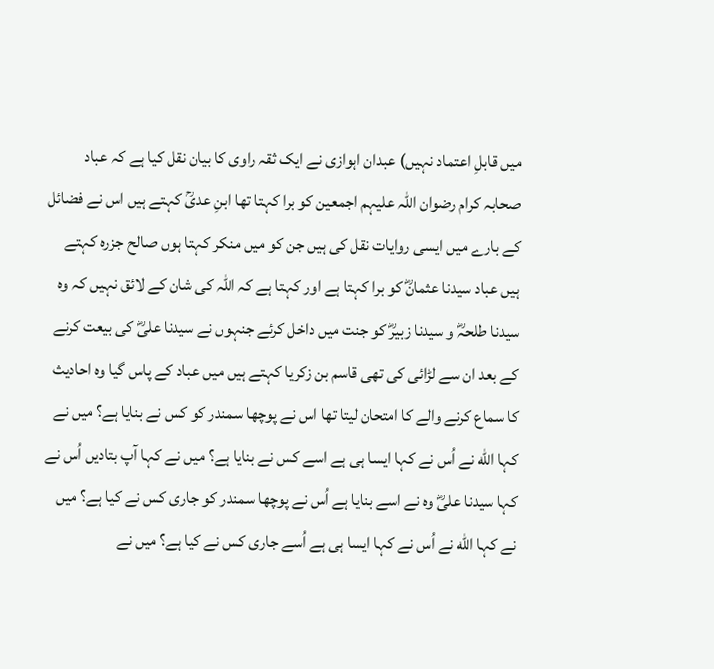میں قابلِ اعتماد نہیں) عبدان اہوازی نے ایک ثقہ راوی کا بیان نقل کیا ہے کہ عباد صحابہ کرام رضوان اللہ علیہم اجمعین کو برا کہتا تھا ابنِ عدیؒ کہتے ہیں اس نے فضائل کے بارے میں ایسی روایات نقل کی ہیں جن کو میں منکر کہتا ہوں صالح جزرہ کہتے ہیں عباد سیدنا عثمانؓ کو برا کہتا ہے اور کہتا ہے کہ اللہ کی شان کے لائق نہیں کہ وہ سیدنا طلحہؓ و سیدنا زبیرؓ کو جنت میں داخل کرئے جنہوں نے سیدنا علیؓ کی بیعت کرنے کے بعد ان سے لڑائی کی تھی قاسم بن زکریا کہتے ہیں میں عباد کے پاس گیا وہ احادیث کا سماع کرنے والے کا امتحان لیتا تھا اس نے پوچھا سمندر کو کس نے بنایا ہے؟ میں نے کہا الله نے اُس نے کہا ایسا ہی ہے اسے کس نے بنایا ہے؟ میں نے کہا آپ بتادیں اُس نے کہا سیدنا علیؓ وہ نے اسے بنایا ہے اُس نے پوچھا سمندر کو جاری کس نے کیا ہے؟ میں نے کہا اللّٰه نے اُس نے کہا ایسا ہی ہے اُسے جاری کس نے کیا ہے؟ میں نے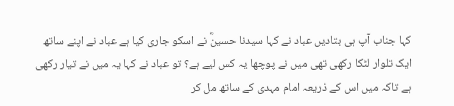کہا جناب آپ ہی بتادیں عباد نے کہا سیدنا حسینؓ نے اسکو جاری کیا ہے عباد نے اپنے ساتھ ایک تلوار لٹکا رکھی تھی میں نے پوچھا یہ کس لیے ہے؟ تو عباد نے کہا یہ میں نے تیار رکھی ہے تاکہ میں اس کے ذریعہ امام مہدی کے ساتھ مل کر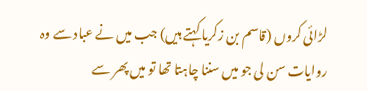لڑائی کروں (قاسم بن زکریا کہتے ہیں) جب میں نے عباد سے وہ روایات سن لی جو میں سننا چاہتا تھا تو میں پھر سے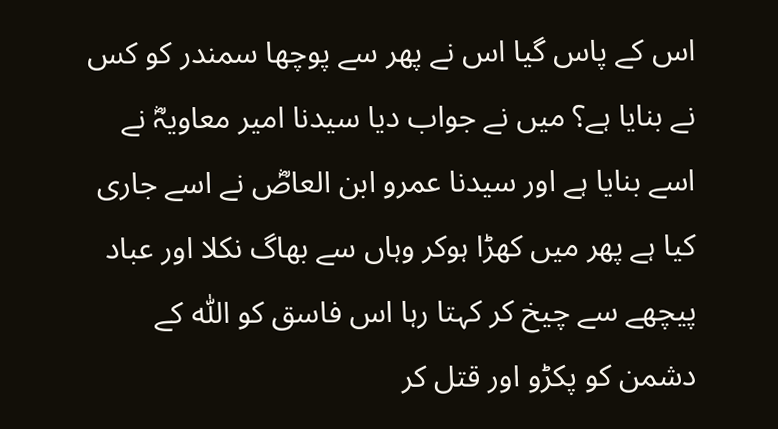اس کے پاس گیا اس نے پھر سے پوچھا سمندر کو کس نے بنایا ہے؟ میں نے جواب دیا سیدنا امیر معاویہؓ نے اسے بنایا ہے اور سیدنا عمرو ابن العاصؓ نے اسے جاری کیا ہے پھر میں کھڑا ہوکر وہاں سے بھاگ نکلا اور عباد پیچھے سے چیخ کر کہتا رہا اس فاسق کو اللّٰہ کے دشمن کو پکڑو اور قتل کر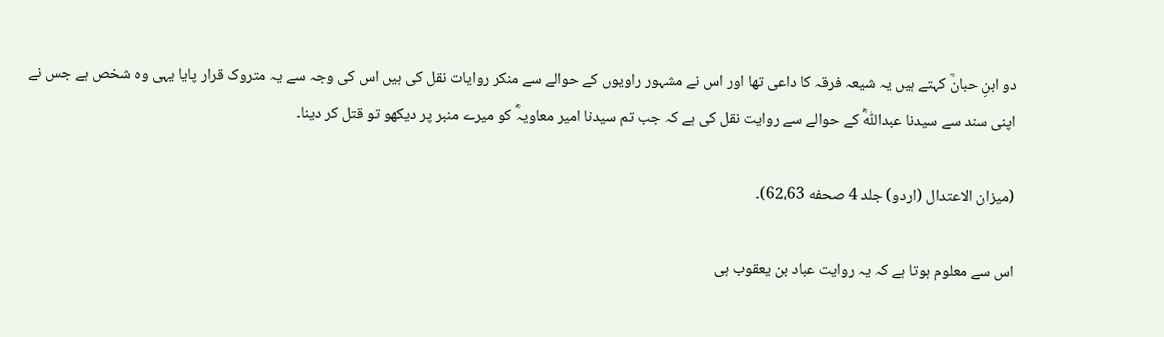دو ابنِ حبانؒ کہتے ہیں یہ شیعہ فرقہ کا داعی تھا اور اس نے مشہور راویوں کے حوالے سے منکر روایات نقل کی ہیں اس کی وجہ سے یہ متروک قرار پایا یہی وہ شخص ہے جس نے اپنی سند سے سیدنا عبداللّٰہؓ کے حوالے سے روایت نقل کی ہے کہ جب تم سیدنا امیر معاویہؓ کو میرے منبر پر دیکھو تو قتل کر دینا۔

(میزان الاعتدال (اردو) جلد 4 صحفه 62،63)۔

اس سے معلوم ہوتا ہے کہ یہ روایت عباد بن یعقوب ہی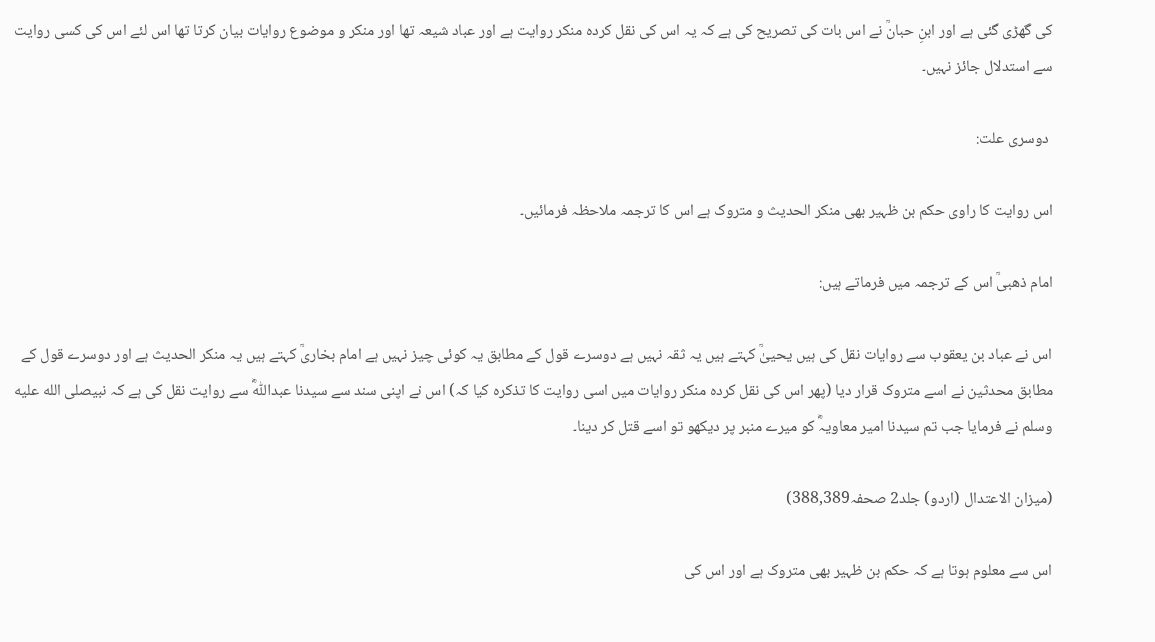کی گھڑی گئی ہے اور ابنِ حبانؒ نے اس بات کی تصریح کی ہے کہ یہ اس کی نقل کردہ منکر روایت ہے اور عباد شیعہ تھا اور منکر و موضوع روایات بیان کرتا تھا اس لئے اس کی کسی روایت سے استدلال جائز نہیں۔

 دوسری علت:

اس روایت کا راوی حکم بن ظہیر بھی منکر الحدیث و متروک ہے اس کا ترجمہ ملاحظہ فرمائیں۔

امام ذھبیؒ اس کے ترجمہ میں فرماتے ہیں:

اس نے عباد بن یعقوب سے روایات نقل کی ہیں یحییٰؒ کہتے ہیں یہ ثقہ نہیں ہے دوسرے قول کے مطابق یہ کوئی چیز نہیں ہے امام بخاریؒ کہتے ہیں یہ منکر الحدیث ہے اور دوسرے قول کے مطابق محدثین نے اسے متروک قرار دیا (پھر اس کی نقل کردہ منکر روایات میں اسی روایت کا تذکرہ کیا کہ) اس نے اپنی سند سے سیدنا عبداللّٰہؓ سے روایت نقل کی ہے کہ نبیصلى الله عليه وسلم نے فرمایا جب تم سیدنا امیر معاویہؓ کو میرے منبر پر دیکھو تو اسے قتل کر دینا۔

(میزان الاعتدال (اردو) جلد2 صحفہ388,389)

اس سے معلوم ہوتا ہے کہ حکم بن ظہیر بھی متروک ہے اور اس کی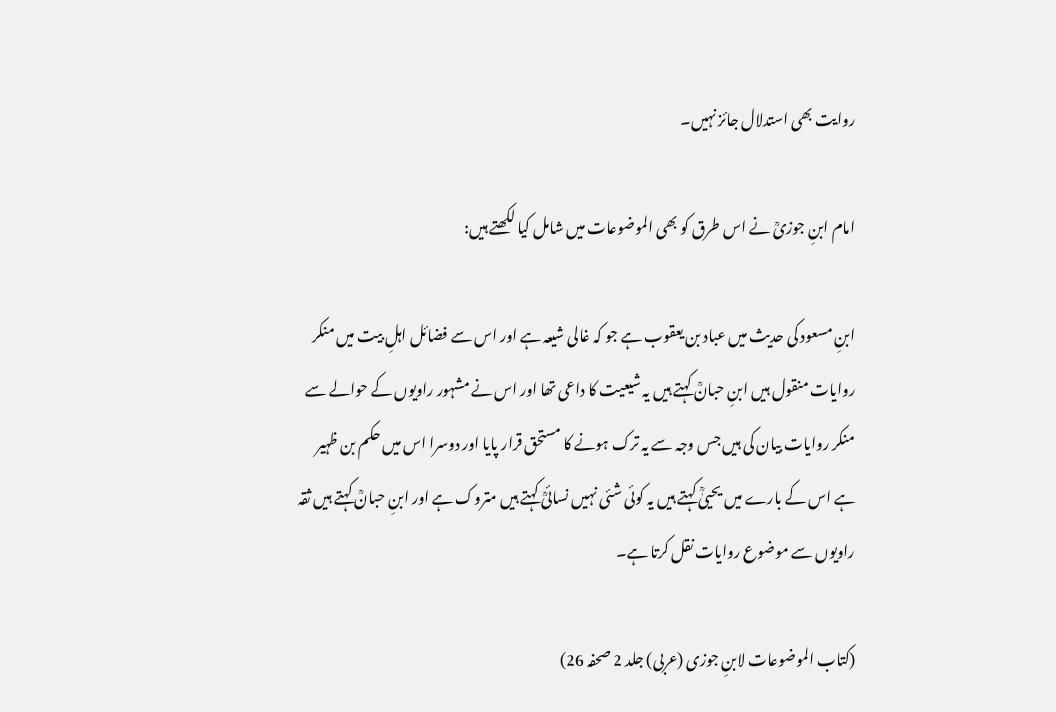روایت بھی استدلال جاںٔز نہیں۔

امام ابنِ جوزیؒ نے اس طرق کو بھی الموضوعات میں شامل کیا لکھتے ہیں:

ابنِ مسعود کی حدیث میں عباد بن یعقوب ہے جو کہ غالی شیعہ ہے اور اس سے فضائل اہلِ بیت میں منکر روایات منقول ہیں ابنِ حبانؒ کہتے ہیں یہ شیعیت کا داعی تھا اور اس نے مشہور راویوں کے حوالے سے منکر روایات بیان کی ہیں جس وجہ سے یہ ترک ہونے کا مستحق قرار پایا اور دوسرا اس میں حکم بن ظہیر ہے اس کے بارے میں یحییٰؒ کہتے ہیں یہ کوئی شئی نہیں نسائیؒ کہتے ہیں متروک ہے اور ابنِ حبانؒ کہتے ہیں ثقہ راویوں سے موضوع روایات نقل کرتا ہے۔

(کتاب الموضوعات لابنِ جوزی (عربی) جلد 2 صحفہ 26)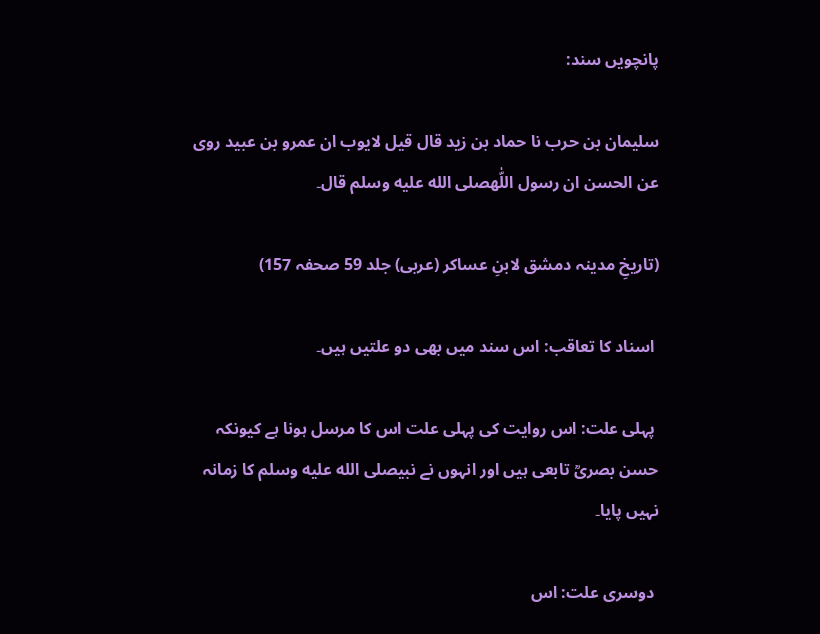پانچویں سند:

سليمان بن حرب نا حماد بن زيد قال قيل لايوب ان عمرو بن عبيد روى عن الحسن ان رسول اللّٰهصلى الله عليه وسلم قال۔

(تاریخِ مدینہ دمشق لابنِ عساکر (عربی) جلد 59 صحفہ 157)

 اسناد کا تعاقب: اس سند میں بھی دو علتیں ہیں۔

 پہلی علت: اس روایت کی پہلی علت اس کا مرسل ہونا ہے کیونکہ حسن بصریؒ تابعی ہیں اور انہوں نے نبیصلى الله عليه وسلم کا زمانہ نہیں پایا۔

 دوسری علت: اس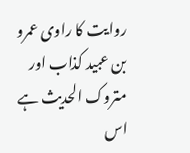روایت کا راوی عمرو بن عبید کذاب اور متروک الحدیث ہے اس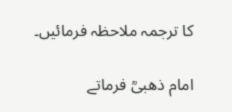کا ترجمہ ملاحظہ فرمائیں۔

امام ذھبیؒ فرماتے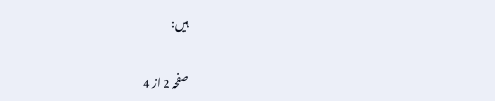ہیں:

صفحہ 2 از 4